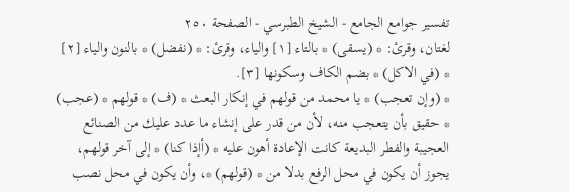تفسير جوامع الجامع - الشيخ الطبرسي - الصفحة ٢٥٠
لغتان، وقرئ: * (يسقى) * بالتاء [١] والياء، وقرئ: * (نفضل) * بالنون والياء [٢] * (في الاكل) * بضم الكاف وسكونها [٣].
* (وإن تعجب) * يا محمد من قولهم في إنكار البعث * (ف) * قولهم * (عجب) * حقيق بأن يتعجب منه، لأن من قدر على إنشاء ما عدد عليك من الصنائع العجيبة والفطر البديعة كانت الإعادة أهون عليه * (أإذا كنا) * إلى آخر قولهم، يجوز أن يكون في محل الرفع بدلا من * (قولهم) *، وأن يكون في محل نصب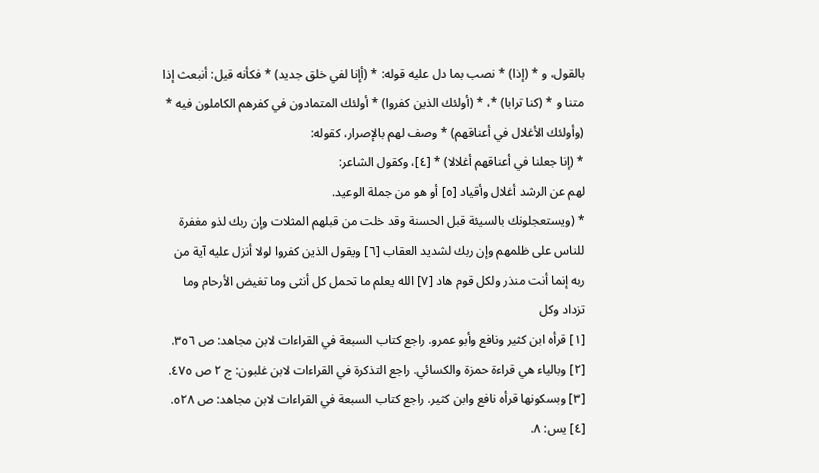بالقول، و * (إذا) * نصب بما دل عليه قوله: * (أإنا لفي خلق جديد) * فكأنه قيل: أنبعث إذا متنا و * (كنا ترابا) *، * (أولئك الذين كفروا) * أولئك المتمادون في كفرهم الكاملون فيه * (وأولئك الأغلال في أعناقهم) * وصف لهم بالإصرار، كقوله:
* (إنا جعلنا في أعناقهم أغلالا) * [٤]، وكقول الشاعر:
لهم عن الرشد أغلال وأقياد [٥] أو هو من جملة الوعيد.
* (ويستعجلونك بالسيئة قبل الحسنة وقد خلت من قبلهم المثلات وإن ربك لذو مغفرة للناس على ظلمهم وإن ربك لشديد العقاب [٦] ويقول الذين كفروا لولا أنزل عليه آية من ربه إنما أنت منذر ولكل قوم هاد [٧] الله يعلم ما تحمل كل أنثى وما تغيض الأرحام وما تزداد وكل
[١] قرأه ابن كثير ونافع وأبو عمرو. راجع كتاب السبعة في القراءات لابن مجاهد: ص ٣٥٦.
[٢] وبالياء هي قراءة حمزة والكسائي. راجع التذكرة في القراءات لابن غلبون: ج ٢ ص ٤٧٥.
[٣] وبسكونها قرأه نافع وابن كثير. راجع كتاب السبعة في القراءات لابن مجاهد: ص ٥٢٨.
[٤] يس: ٨.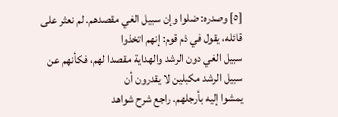[٥] وصدره: ضلوا وإن سبيل الغي مقصدهم. لم نعثر على قائله، يقول في ذم قوم: إنهم اتخذوا
سبيل الغي دون الرشد والهداية مقصدا لهم، فكأنهم عن سبيل الرشد مكبلين لا يقدرون أن
يمشوا إليه بأرجلهم. راجع شرح شواهد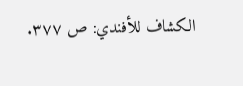الكشاف للأفندي: ص ٣٧٧.